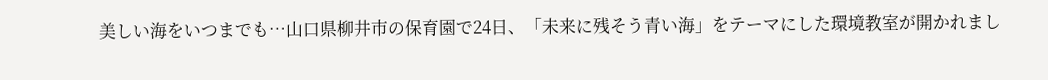美しい海をいつまでも…山口県柳井市の保育園で24日、「未来に残そう青い海」をテーマにした環境教室が開かれまし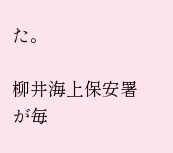た。

柳井海上保安署が毎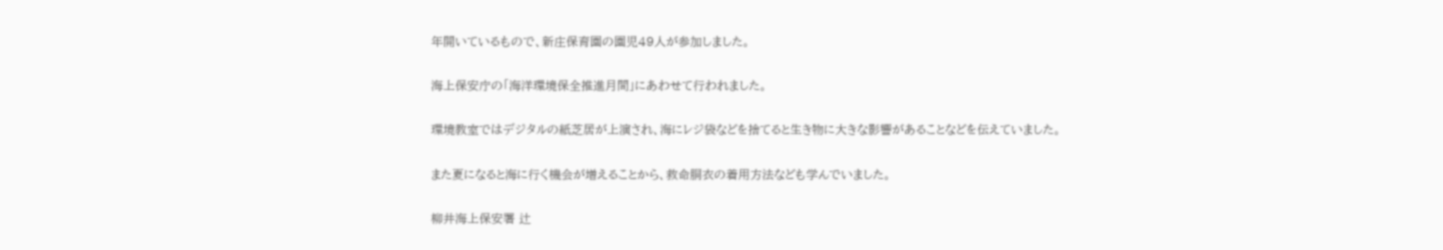年開いているもので、新庄保育園の園児49人が参加しました。

海上保安庁の「海洋環境保全推進月間」にあわせて行われました。

環境教室ではデジタルの紙芝居が上演され、海にレジ袋などを捨てると生き物に大きな影響があることなどを伝えていました。

また夏になると海に行く機会が増えることから、救命胴衣の着用方法なども学んでいました。

柳井海上保安署 辻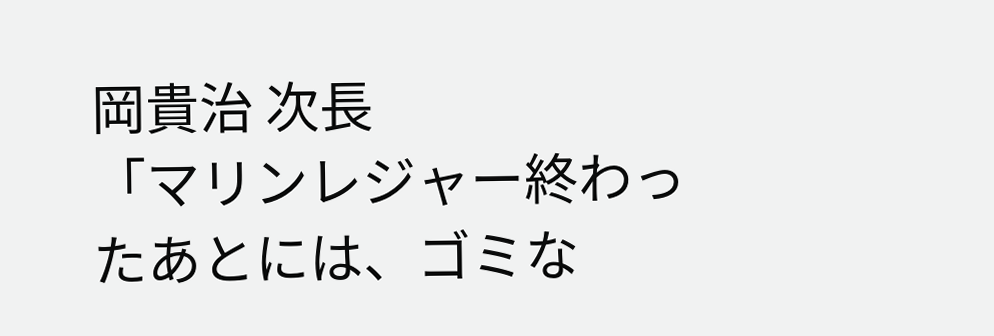岡貴治 次長
「マリンレジャー終わったあとには、ゴミな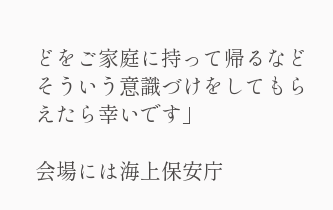どをご家庭に持って帰るなどそういう意識づけをしてもらえたら幸いです」

会場には海上保安庁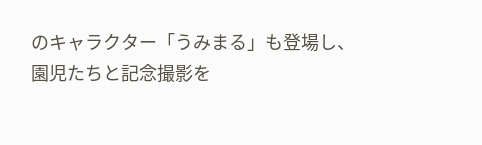のキャラクター「うみまる」も登場し、園児たちと記念撮影を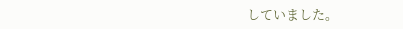していました。